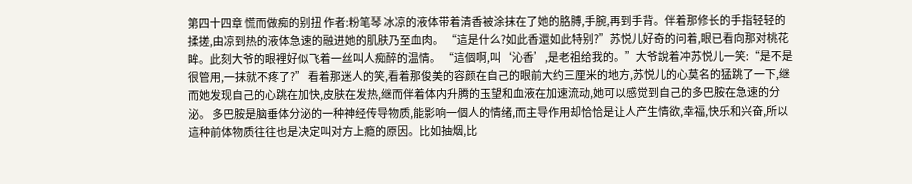第四十四章 慌而做痴的别扭 作者:粉笔琴 冰凉的液体带着清香被涂抹在了她的胳膊,手腕,再到手背。伴着那修长的手指轻轻的揉搓,由凉到热的液体急速的融进她的肌肤乃至血肉。 “這是什么?如此香還如此特别?”苏悦儿好奇的问着,眼已看向那对桃花眸。此刻大爷的眼裡好似飞着一丝叫人痴醉的温情。 “這個啊,叫‘沁香’,是老祖给我的。”大爷說着冲苏悦儿一笑:“是不是很管用,一抹就不疼了?” 看着那迷人的笑,看着那俊美的容颜在自己的眼前大约三厘米的地方,苏悦儿的心莫名的猛跳了一下,继而她发现自己的心跳在加快,皮肤在发热,继而伴着体内升腾的玉望和血液在加速流动,她可以感觉到自己的多巴胺在急速的分泌。 多巴胺是脑垂体分泌的一种神经传导物质,能影响一個人的情绪,而主导作用却恰恰是让人产生情欲,幸福,快乐和兴奋,所以這种前体物质往往也是决定叫对方上瘾的原因。比如抽烟,比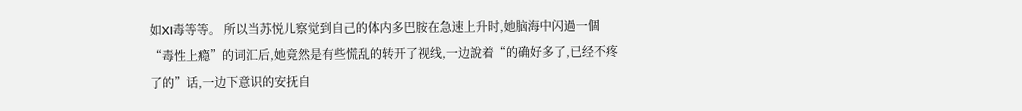如XI毒等等。 所以当苏悦儿察觉到自己的体内多巴胺在急速上升时,她脑海中闪過一個“毒性上瘾”的词汇后,她竟然是有些慌乱的转开了视线,一边說着“的确好多了,已经不疼了的”话,一边下意识的安抚自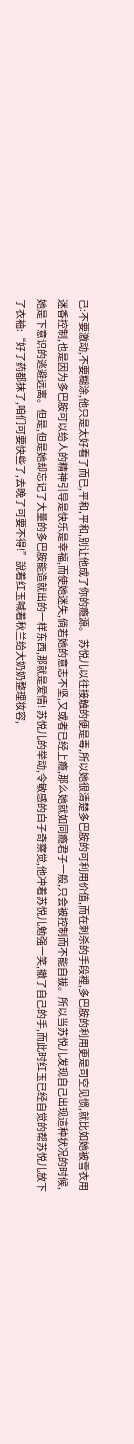己:不要激动,不要糊涂,他只是太好看了而已,平和,平和,别让他成了你的瘾源。 苏悦儿以往接触的便是毒,所以她很清楚多巴胺的可利用价值,而在刺杀的手段裡,多巴胺的利用更是司空见惯,就比如她被雪衣用迷香控制,也是因为多巴胺可以给人的精神引导是快乐是幸福,而使她迷失,倘若她的意志不坚,又或者已经上瘾,那么她就如同瘾君子一般,只会被控制而不能自拔。所以当苏悦儿发现自己出现這种状况的时候,她是下意识的逃避远离。但是,但是她却忘记了大量的多巴胺能造就出的一样东西,那就是爱情! 苏悦儿的举动,令敏感的白子奇察觉,他冲着苏悦儿勉强一笑,撤了自己的手,而此时红玉已经自觉的帮苏悦儿放下了衣袖:“好了药都抹了,咱们可要快些了,去晚了可要不得!”說着红玉喊着秋兰给大奶奶整理妆容,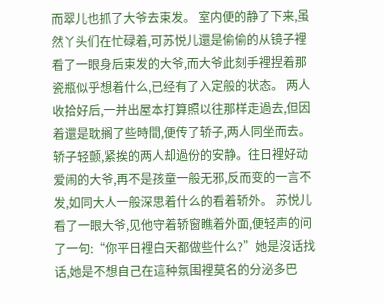而翠儿也抓了大爷去束发。 室内便的静了下来,虽然丫头们在忙碌着,可苏悦儿還是偷偷的从镜子裡看了一眼身后束发的大爷,而大爷此刻手裡捏着那瓷瓶似乎想着什么,已经有了入定般的状态。 两人收拾好后,一并出屋本打算照以往那样走過去,但因着還是耽搁了些時間,便传了轿子,两人同坐而去。 轿子轻颤,紧挨的两人却過份的安静。往日裡好动爱闹的大爷,再不是孩童一般无邪,反而变的一言不发,如同大人一般深思着什么的看着轿外。 苏悦儿看了一眼大爷,见他守着轿窗瞧着外面,便轻声的问了一句:“你平日裡白天都做些什么?”她是沒话找话,她是不想自己在這种氛围裡莫名的分泌多巴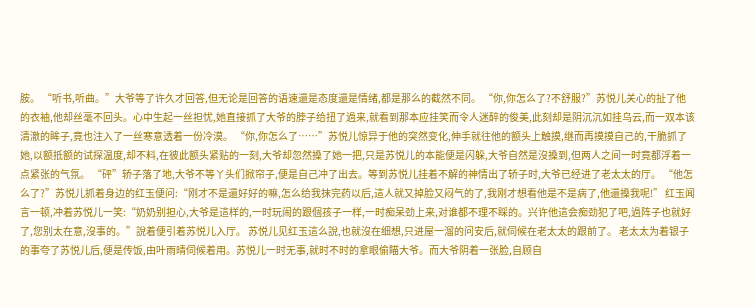胺。 “听书,听曲。”大爷等了许久才回答,但无论是回答的语速還是态度還是情绪,都是那么的截然不同。 “你,你怎么了?不舒服?”苏悦儿关心的扯了他的衣袖,他却丝毫不回头。心中生起一丝担忧,她直接抓了大爷的脖子给扭了過来,就看到那本应挂笑而令人迷醉的俊美,此刻却是阴沉沉如挂乌云,而一双本该清澈的眸子,竟也注入了一丝寒意透着一份冷漠。 “你,你怎么了……”苏悦儿惊异于他的突然变化,伸手就往他的额头上触摸,继而再摸摸自己的,干脆抓了她,以额抵额的试探温度,却不料,在彼此额头紧贴的一刻,大爷却忽然搡了她一把,只是苏悦儿的本能便是闪躲,大爷自然是沒搡到,但两人之间一时竟都浮着一点紧张的气氛。 “砰”轿子落了地,大爷不等丫头们掀帘子,便是自己冲了出去。等到苏悦儿挂着不解的神情出了轿子时,大爷已经进了老太太的厅。 “他怎么了?”苏悦儿抓着身边的红玉便问:“刚才不是還好好的嘛,怎么给我抹完药以后,這人就又掉脸又闷气的了,我刚才想看他是不是病了,他還搡我呢!” 红玉闻言一顿,冲着苏悦儿一笑:“奶奶别担心,大爷是這样的,一时玩闹的跟個孩子一样,一时痴呆劲上来,对谁都不理不睬的。兴许他這会痴劲犯了吧,過阵子也就好了,您别太在意,沒事的。”說着便引着苏悦儿入厅。 苏悦儿见红玉這么說,也就沒在细想,只进屋一溜的问安后,就伺候在老太太的跟前了。 老太太为着银子的事夸了苏悦儿后,便是传饭,由叶雨晴伺候着用。苏悦儿一时无事,就时不时的拿眼偷瞄大爷。而大爷阴着一张脸,自顾自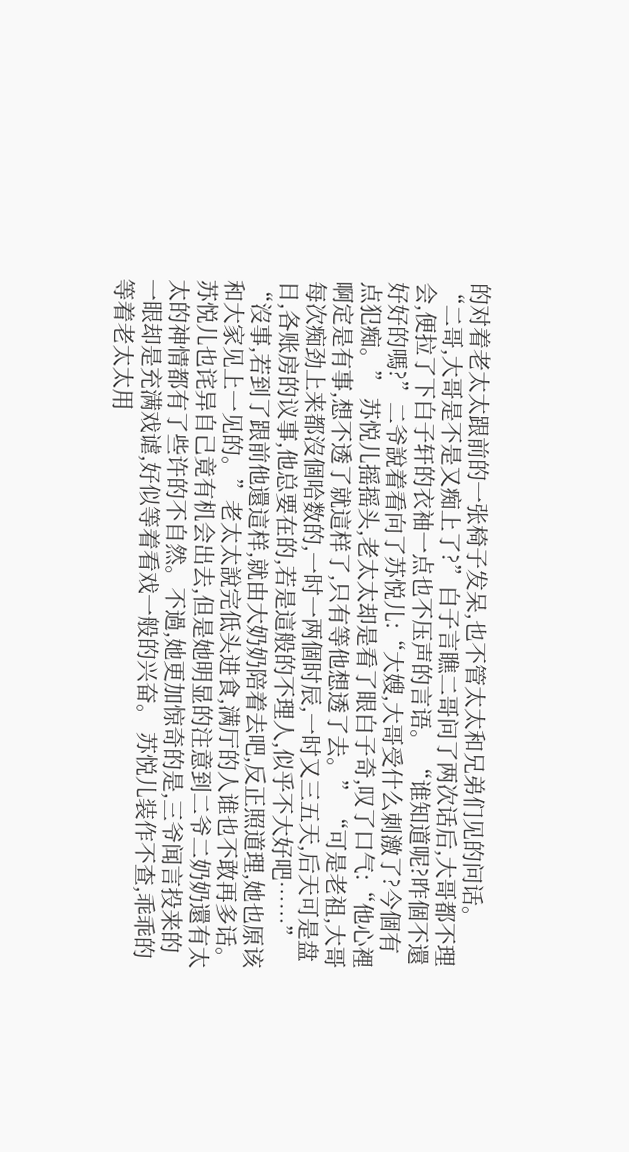的对着老太太跟前的一张椅子发呆,也不管太太和兄弟们见的问话。 “二哥,大哥是不是又痴上了?”白子言瞧二哥问了两次话后,大哥都不理会,便拉了下白子轩的衣袖一点也不压声的言语。 “谁知道呢?昨個不還好好的嗎?”二爷說着看向了苏悦儿:“大嫂,大哥受什么刺激了?今個有点犯痴。” 苏悦儿摇摇头,老太太却是看了眼白子奇,叹了口气:“他心裡啊定是有事,想不透了就這样了,只有等他想透了去。” “可是老祖,大哥每次痴劲上来都沒個哈数的,一时一两個时辰,一时又三五天,后天可是盘日,各账房的议事,他总要在的,若是這般的不理人,似乎不大好吧……” “沒事,若到了跟前他還這样,就由大奶奶陪着去吧,反正照道理,她也原该和大家见上一见的。”老太太說完低头进食,满厅的人谁也不敢再多话。苏悦儿也诧异自己竟有机会出去,但是她明显的注意到二爷二奶奶還有太太的神情都有了些许的不自然。不過,她更加惊奇的是,三爷闻言投来的一眼却是充满戏谑,好似等着看戏一般的兴奋。 苏悦儿装作不查,乖乖的等着老太太用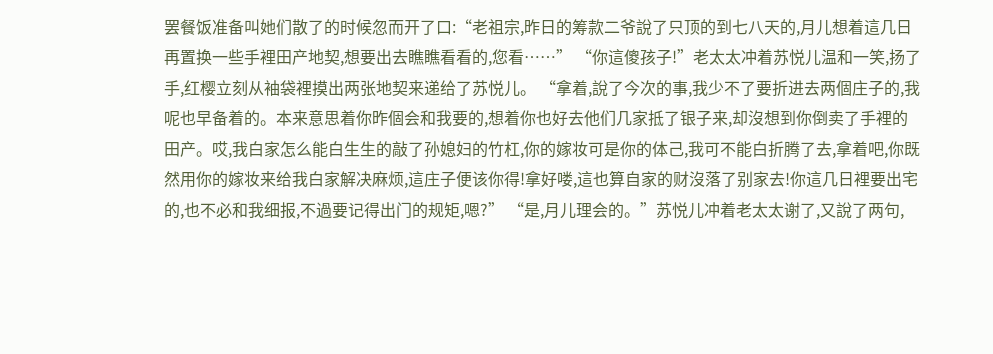罢餐饭准备叫她们散了的时候忽而开了口:“老祖宗,昨日的筹款二爷說了只顶的到七八天的,月儿想着這几日再置换一些手裡田产地契,想要出去瞧瞧看看的,您看……” “你這傻孩子!”老太太冲着苏悦儿温和一笑,扬了手,红樱立刻从袖袋裡摸出两张地契来递给了苏悦儿。 “拿着,說了今次的事,我少不了要折进去两個庄子的,我呢也早备着的。本来意思着你昨個会和我要的,想着你也好去他们几家抵了银子来,却沒想到你倒卖了手裡的田产。哎,我白家怎么能白生生的敲了孙媳妇的竹杠,你的嫁妆可是你的体己,我可不能白折腾了去,拿着吧,你既然用你的嫁妆来给我白家解决麻烦,這庄子便该你得!拿好喽,這也算自家的财沒落了别家去!你這几日裡要出宅的,也不必和我细报,不過要记得出门的规矩,嗯?” “是,月儿理会的。”苏悦儿冲着老太太谢了,又說了两句,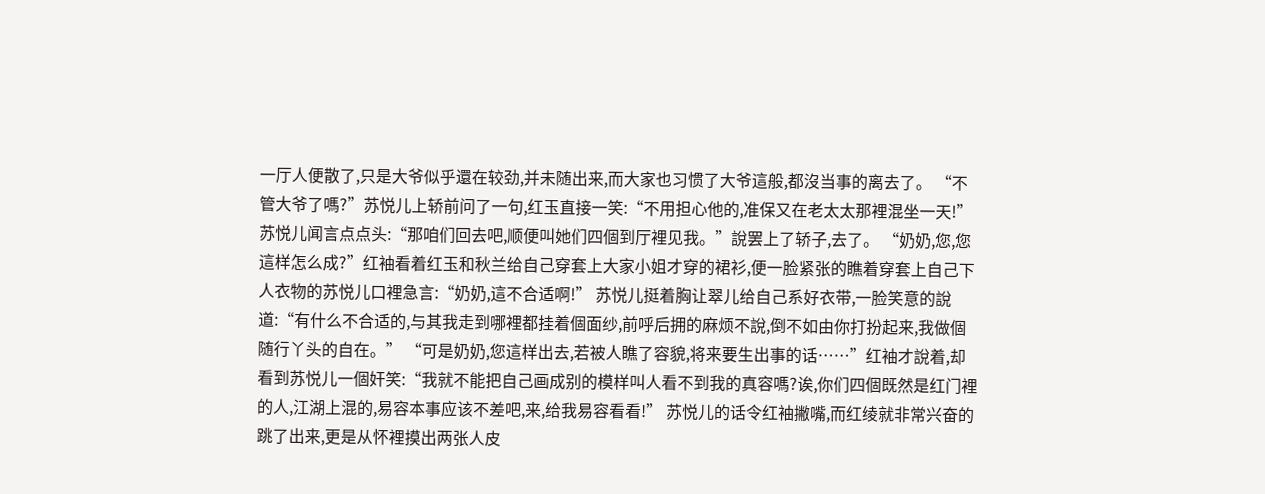一厅人便散了,只是大爷似乎還在较劲,并未随出来,而大家也习惯了大爷這般,都沒当事的离去了。 “不管大爷了嗎?”苏悦儿上轿前问了一句,红玉直接一笑:“不用担心他的,准保又在老太太那裡混坐一天!”苏悦儿闻言点点头:“那咱们回去吧,顺便叫她们四個到厅裡见我。”說罢上了轿子,去了。 “奶奶,您,您這样怎么成?”红袖看着红玉和秋兰给自己穿套上大家小姐才穿的裙衫,便一脸紧张的瞧着穿套上自己下人衣物的苏悦儿口裡急言:“奶奶,這不合适啊!” 苏悦儿挺着胸让翠儿给自己系好衣带,一脸笑意的說道:“有什么不合适的,与其我走到哪裡都挂着個面纱,前呼后拥的麻烦不說,倒不如由你打扮起来,我做個随行丫头的自在。” “可是奶奶,您這样出去,若被人瞧了容貌,将来要生出事的话……”红袖才說着,却看到苏悦儿一個奸笑:“我就不能把自己画成别的模样叫人看不到我的真容嗎?诶,你们四個既然是红门裡的人,江湖上混的,易容本事应该不差吧,来,给我易容看看!” 苏悦儿的话令红袖撇嘴,而红绫就非常兴奋的跳了出来,更是从怀裡摸出两张人皮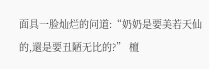面具一脸灿烂的问道:“奶奶是要美若天仙的,還是要丑陋无比的?” 檀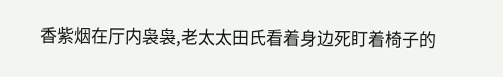香紫烟在厅内袅袅,老太太田氏看着身边死盯着椅子的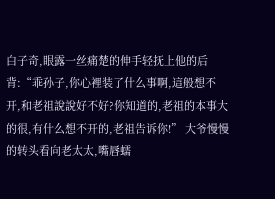白子奇,眼露一丝痛楚的伸手轻抚上他的后背:“乖孙子,你心裡装了什么事啊,這般想不开,和老祖說說好不好?你知道的,老祖的本事大的很,有什么想不开的,老祖告诉你!” 大爷慢慢的转头看向老太太,嘴唇蠕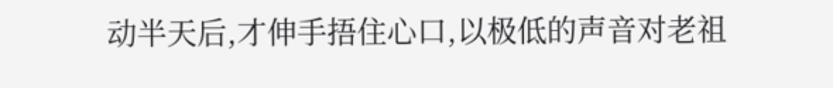动半天后,才伸手捂住心口,以极低的声音对老祖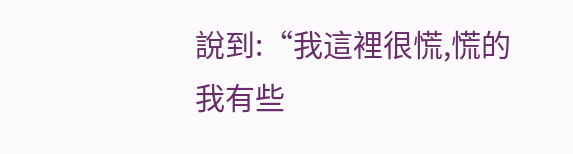說到:“我這裡很慌,慌的我有些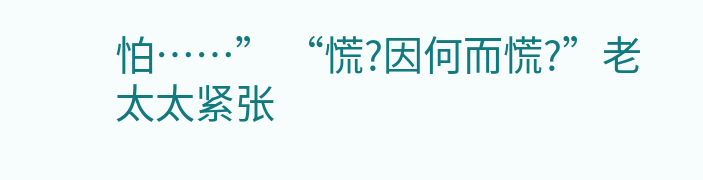怕……” “慌?因何而慌?”老太太紧张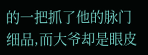的一把抓了他的脉门细品,而大爷却是眼皮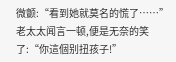微颤:“看到她就莫名的慌了……” 老太太闻言一顿,便是无奈的笑了:“你這個别扭孩子!”